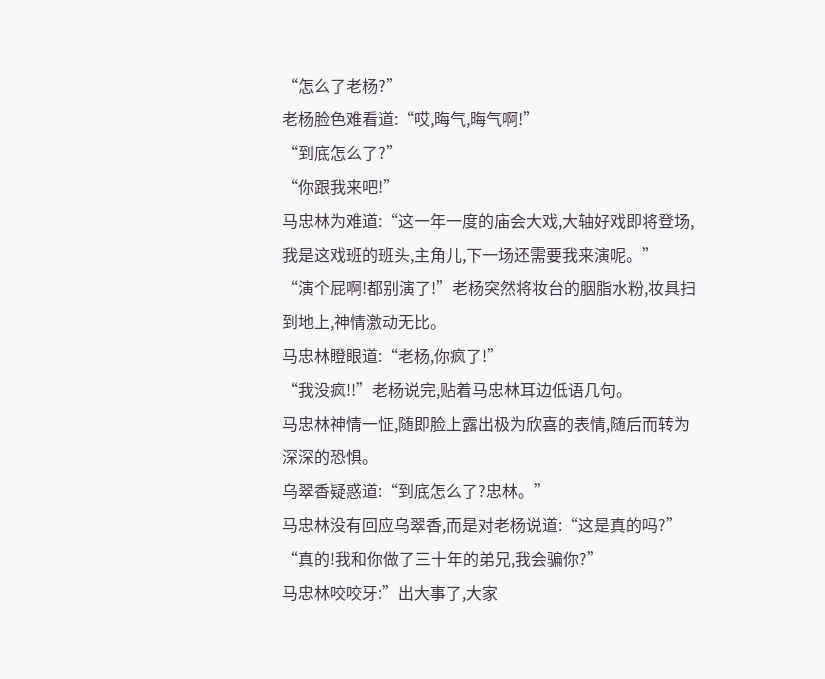“怎么了老杨?”
老杨脸色难看道:“哎,晦气,晦气啊!”
“到底怎么了?”
“你跟我来吧!”
马忠林为难道:“这一年一度的庙会大戏,大轴好戏即将登场,我是这戏班的班头,主角儿,下一场还需要我来演呢。”
“演个屁啊!都别演了!”老杨突然将妆台的胭脂水粉,妆具扫到地上,神情激动无比。
马忠林瞪眼道:“老杨,你疯了!”
“我没疯!!”老杨说完,贴着马忠林耳边低语几句。
马忠林神情一怔,随即脸上露出极为欣喜的表情,随后而转为深深的恐惧。
乌翠香疑惑道:“到底怎么了?忠林。”
马忠林没有回应乌翠香,而是对老杨说道:“这是真的吗?”
“真的!我和你做了三十年的弟兄,我会骗你?”
马忠林咬咬牙:”出大事了,大家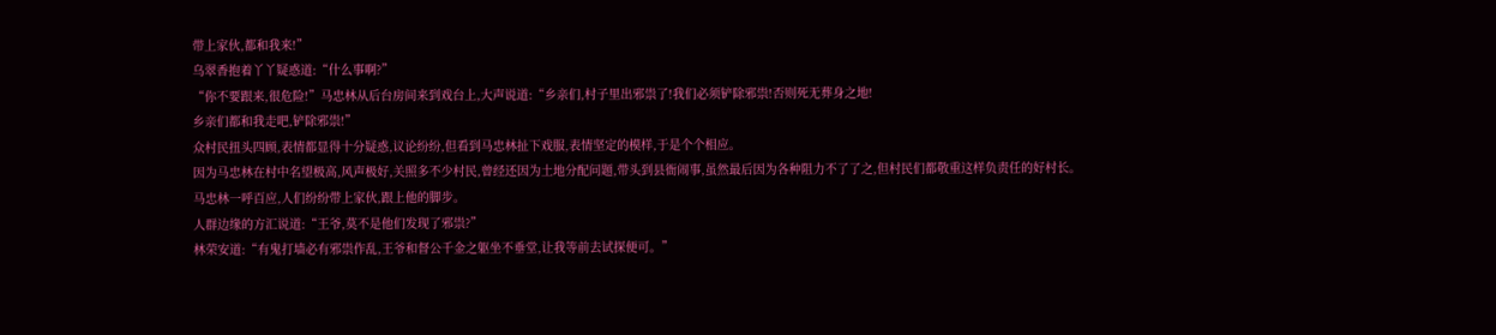带上家伙,都和我来!”
乌翠香抱着丫丫疑惑道:“什么事啊?”
“你不要跟来,很危险!”马忠林从后台房间来到戏台上,大声说道:“乡亲们,村子里出邪祟了!我们必须铲除邪祟!否则死无葬身之地!
乡亲们都和我走吧,铲除邪祟!”
众村民扭头四顾,表情都显得十分疑惑,议论纷纷,但看到马忠林扯下戏服,表情坚定的模样,于是个个相应。
因为马忠林在村中名望极高,风声极好,关照多不少村民,曾经还因为土地分配问题,带头到县衙闹事,虽然最后因为各种阻力不了了之,但村民们都敬重这样负责任的好村长。
马忠林一呼百应,人们纷纷带上家伙,跟上他的脚步。
人群边缘的方汇说道:“王爷,莫不是他们发现了邪祟?”
林荣安道:“有鬼打墙必有邪祟作乱,王爷和督公千金之躯坐不垂堂,让我等前去试探便可。”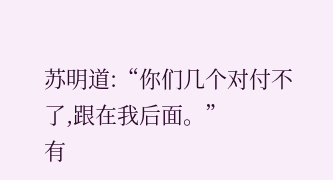苏明道:“你们几个对付不了,跟在我后面。”
有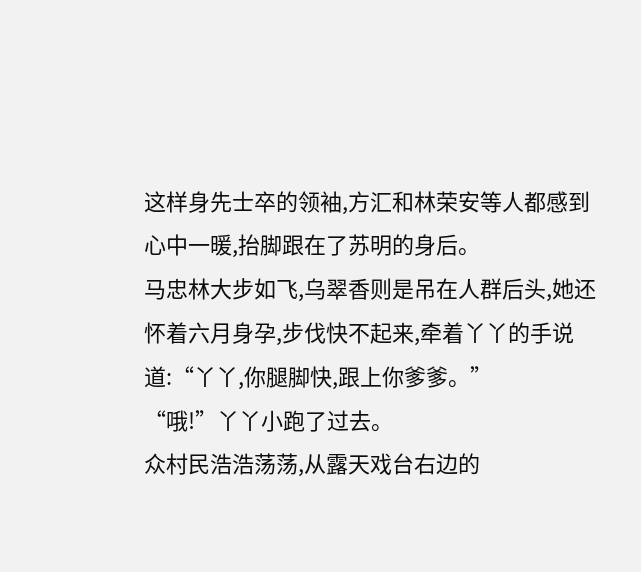这样身先士卒的领袖,方汇和林荣安等人都感到心中一暖,抬脚跟在了苏明的身后。
马忠林大步如飞,乌翠香则是吊在人群后头,她还怀着六月身孕,步伐快不起来,牵着丫丫的手说道:“丫丫,你腿脚快,跟上你爹爹。”
“哦!”丫丫小跑了过去。
众村民浩浩荡荡,从露天戏台右边的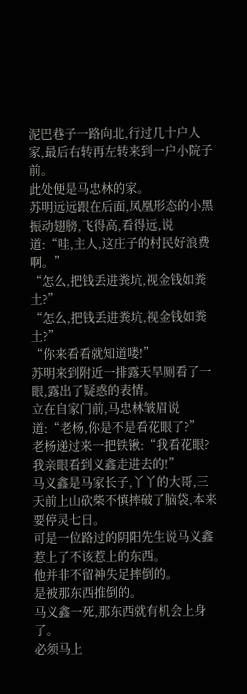泥巴巷子一路向北,行过几十户人家,最后右转再左转来到一户小院子前。
此处便是马忠林的家。
苏明远远跟在后面,凤凰形态的小黑振动翅膀,飞得高,看得远,说道:“哇,主人,这庄子的村民好浪费啊。”
“怎么,把钱丢进粪坑,视金钱如粪土?”
“怎么,把钱丢进粪坑,视金钱如粪土?”
“你来看看就知道喽!”
苏明来到附近一排露天旱厕看了一眼,露出了疑惑的表情。
立在自家门前,马忠林皱眉说道:“老杨,你是不是看花眼了?”
老杨递过来一把铁锹:“我看花眼?我亲眼看到义鑫走进去的!”
马义鑫是马家长子,丫丫的大哥,三天前上山砍柴不慎摔破了脑袋,本来要停灵七日。
可是一位路过的阴阳先生说马义鑫惹上了不该惹上的东西。
他并非不留神失足摔倒的。
是被那东西推倒的。
马义鑫一死,那东西就有机会上身了。
必须马上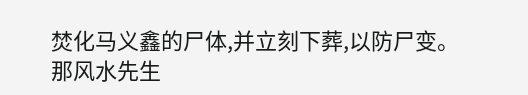焚化马义鑫的尸体,并立刻下葬,以防尸变。
那风水先生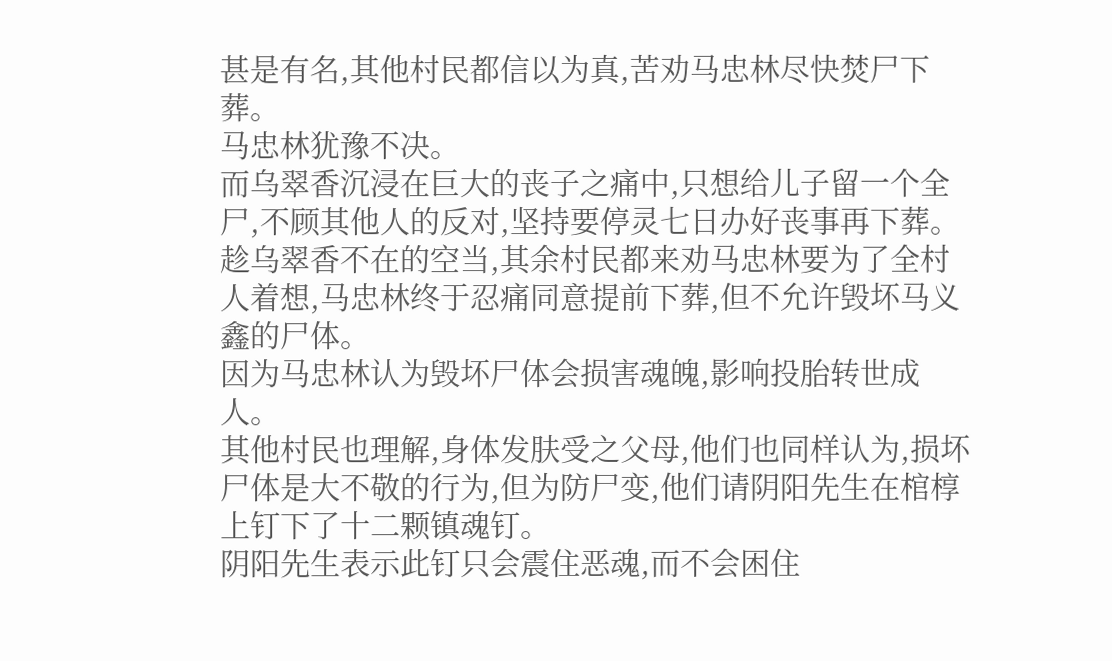甚是有名,其他村民都信以为真,苦劝马忠林尽快焚尸下葬。
马忠林犹豫不决。
而乌翠香沉浸在巨大的丧子之痛中,只想给儿子留一个全尸,不顾其他人的反对,坚持要停灵七日办好丧事再下葬。
趁乌翠香不在的空当,其余村民都来劝马忠林要为了全村人着想,马忠林终于忍痛同意提前下葬,但不允许毁坏马义鑫的尸体。
因为马忠林认为毁坏尸体会损害魂魄,影响投胎转世成人。
其他村民也理解,身体发肤受之父母,他们也同样认为,损坏尸体是大不敬的行为,但为防尸变,他们请阴阳先生在棺椁上钉下了十二颗镇魂钉。
阴阳先生表示此钉只会震住恶魂,而不会困住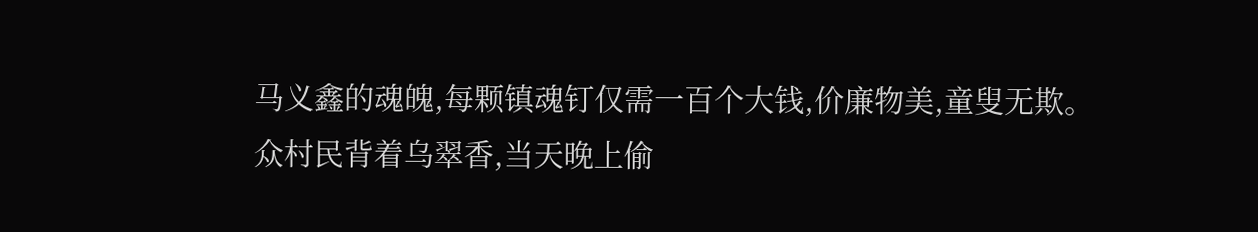马义鑫的魂魄,每颗镇魂钉仅需一百个大钱,价廉物美,童叟无欺。
众村民背着乌翠香,当天晚上偷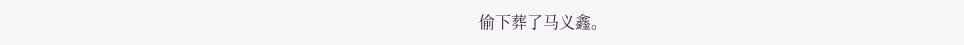偷下葬了马义鑫。